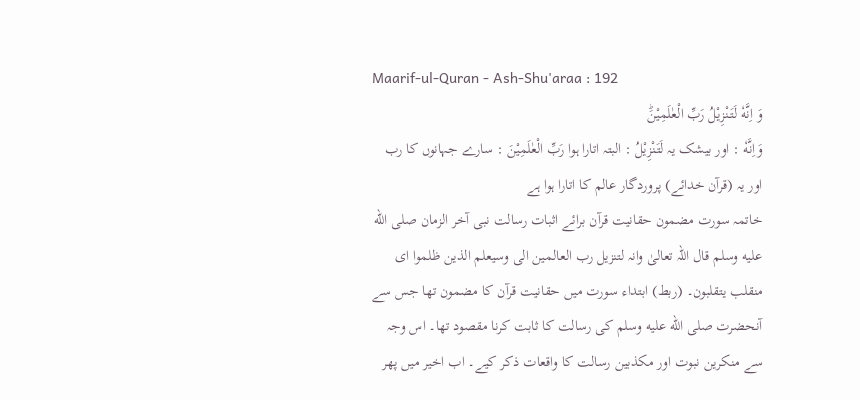Maarif-ul-Quran - Ash-Shu'araa : 192
وَ اِنَّهٗ لَتَنْزِیْلُ رَبِّ الْعٰلَمِیْنَؕ
وَاِنَّهٗ : اور بیشک یہ لَتَنْزِيْلُ : البتہ اتارا ہوا رَبِّ الْعٰلَمِيْنَ : سارے جہانوں کا رب
اور یہ (قرآن خدائے) پروردگار عالم کا اتارا ہوا ہے
خاتمہ سورت مضمون حقانیت قرآن برائے اثبات رسالت نبی آخر الزمان صلى الله عليه وسلم قال اللہ تعالیٰ وانہ لتنزیل رب العالمین الی وسیعلم الذین ظلموا ای منقلب یتقلبون۔ (ربط) ابتداء سورت میں حقانیت قرآن کا مضمون تھا جس سے آنحضرت صلى الله عليه وسلم کی رسالت کا ثابت کرنا مقصود تھا۔ اس وجہ سے منکرین نبوت اور مکذبین رسالت کا واقعات ذکر کیے۔ اب اخیر میں پھر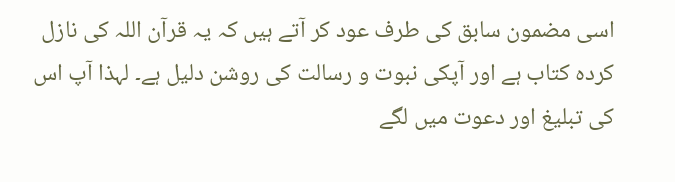اسی مضمون سابق کی طرف عود کر آتے ہیں کہ یہ قرآن اللہ کی نازل کردہ کتاب ہے اور آپکی نبوت و رسالت کی روشن دلیل ہے۔ لہذا آپ اس کی تبلیغ اور دعوت میں لگے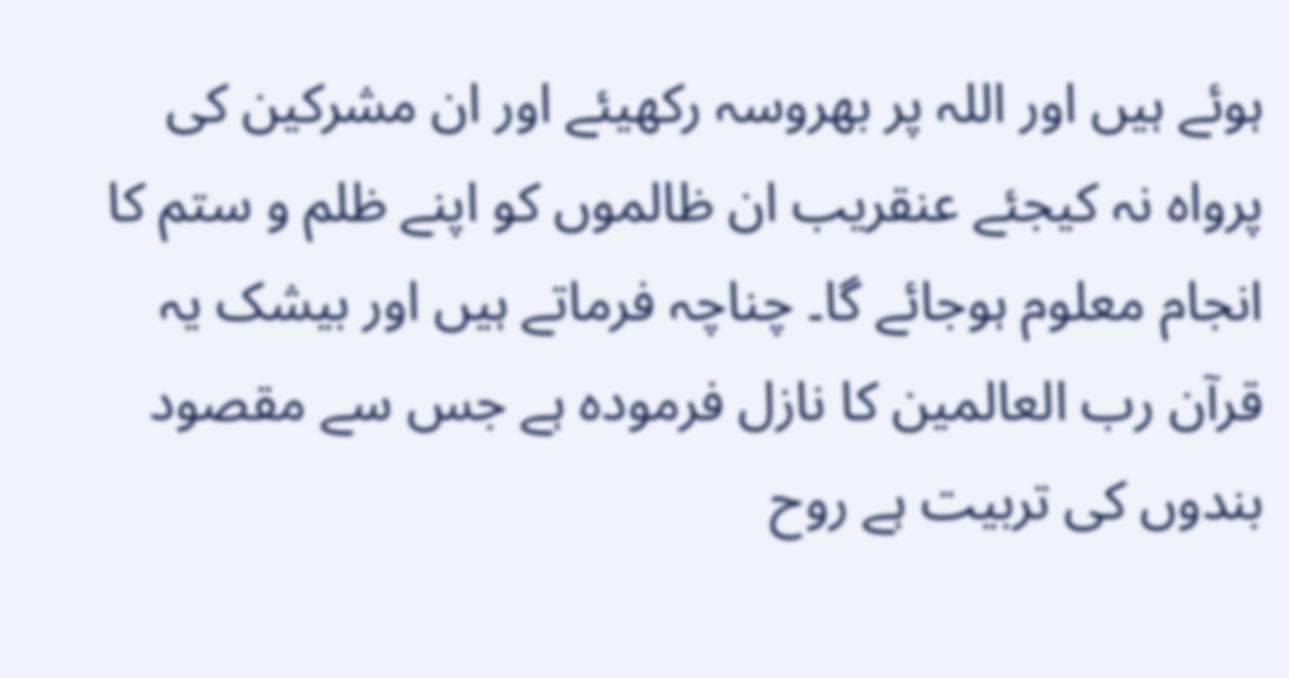ہوئے ہیں اور اللہ پر بھروسہ رکھیئے اور ان مشرکین کی پرواہ نہ کیجئے عنقریب ان ظالموں کو اپنے ظلم و ستم کا انجام معلوم ہوجائے گا۔ چناچہ فرماتے ہیں اور بیشک یہ قرآن رب العالمین کا نازل فرمودہ ہے جس سے مقصود بندوں کی تربیت ہے روح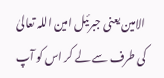الامین یعنی جبرئیل امین اللہ تعالیٰ کی طرف سے لے کر اس کو آپ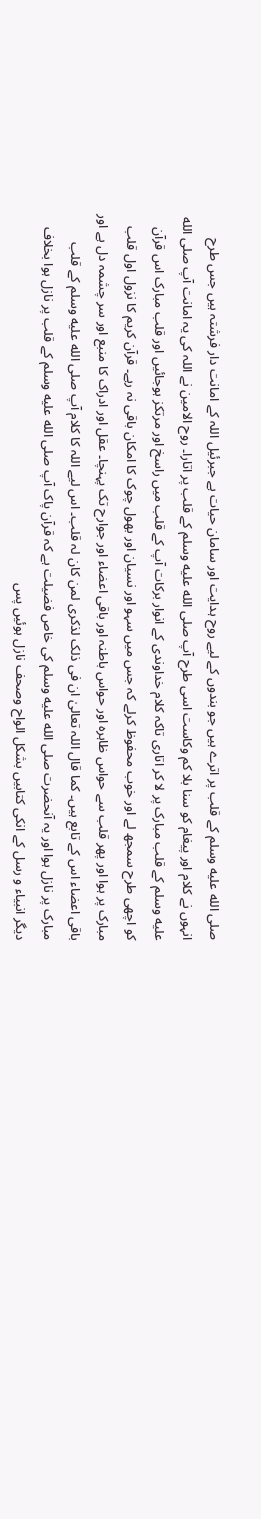صلى الله عليه وسلم کے قلب پر اترے ہیں جو بندوں کے لیے روح ہدایت اور سامان حیات ہے جبرئیل اللہ کے امانت دار فرشتہ ہیں جس طرح انہوں نے کلام اور پیغام کو سنا بلا کم وکاست اسی طرح آپ صلى الله عليه وسلم کے قلب پر اتارا۔ روح الامین نے اللہ کی یہ امانت آپ صلى الله عليه وسلم کے قلب مبارک پر لا کر اتاری تاکہ کلام خداوندی کے انوار برکات آپ کے قلب میں راسخ اور مرتکز ہوجائیں اور قلب مبارک اس قرآن کو اچھی طرح سمجھ لے اور خوب محفوظ کرلے کہ جس میں سہو اور نسیان اور بھول چوک کا امکان باقی نہ رہے۔ قرآن کریم کا نزول اول قلب مبارک پر ہوا اور پھر قلب سے حواس ظاہرہ اور حواس باطنہ اور باقی اعضاء اور جوارح تک پہنچا۔ عقل اور ادراک کا منبع اور سر چشمہ دل ہے اور باقی اعضاء اس کے تابع ہیں۔ کما قال اللہ تعالیٰ ان فی ذلک لذکری لمن کان لہ قلب۔ اس لیے اللہ کا کلام آپ صلى الله عليه وسلم کے قلب مبارک پر نازل ہوا اور یہ آنحضرت صلى الله عليه وسلم کی خاص فضیلت ہے کہ قرآن پاک آپ صلى الله عليه وسلم کے قلب پر نازل ہوا بخلاف دیگر انبیاء و رسل کے انکی کتابیں بشکل الواح وصحف نازل ہوئیں پس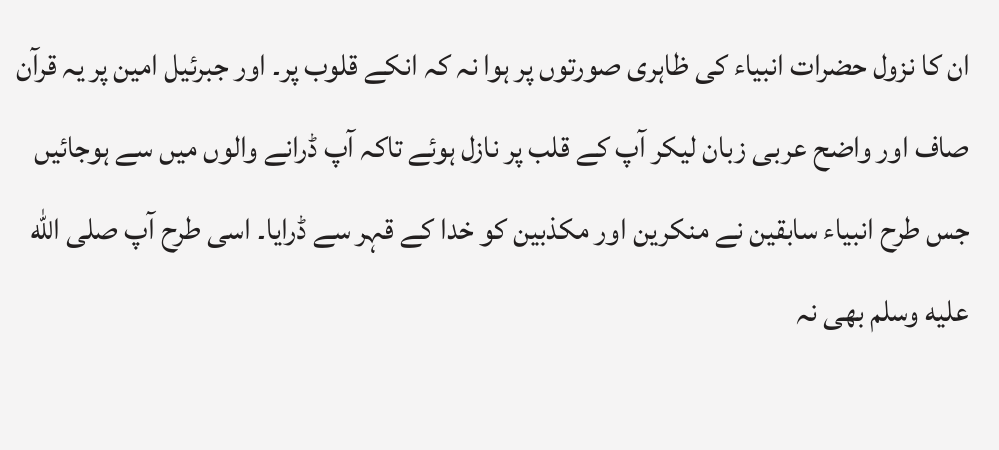ان کا نزول حضرات انبیاء کی ظاہری صورتوں پر ہوا نہ کہ انکے قلوب پر۔ اور جبرئیل امین پر یہ قرآن صاف اور واضح عربی زبان لیکر آپ کے قلب پر نازل ہوئے تاکہ آپ ڈرانے والوں میں سے ہوجائیں جس طرح انبیاء سابقین نے منکرین اور مکذبین کو خدا کے قہر سے ڈرایا۔ اسی طرح آپ صلى الله عليه وسلم بھی نہ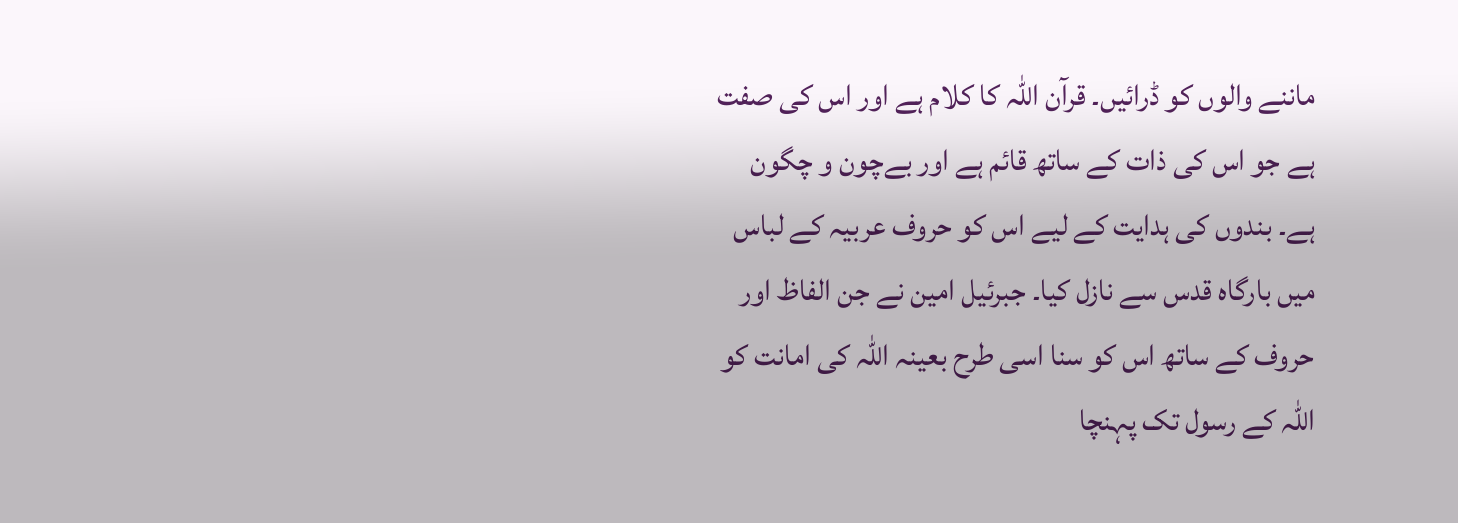ماننے والوں کو ڈرائیں۔ قرآن اللہ کا کلام ہے اور اس کی صفت ہے جو اس کی ذات کے ساتھ قائم ہے اور بےچون و چگون ہے۔ بندوں کی ہدایت کے لیے اس کو حروف عربیہ کے لباس میں بارگاہ قدس سے نازل کیا۔ جبرئیل امین نے جن الفاظ اور حروف کے ساتھ اس کو سنا اسی طرح بعینہ اللہ کی امانت کو اللہ کے رسول تک پہنچا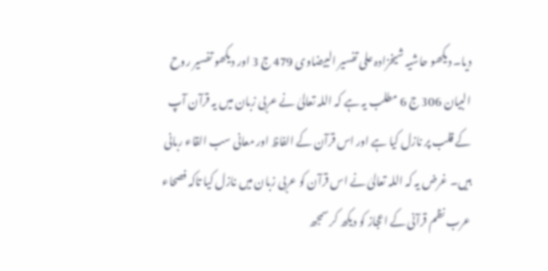دیا۔ دیکھو حاشیہ شیخزادہ علی تفسیر البیضاوی 479 ج 3 اور دیکھو تفسیر روح البیان 306 ج 6 مطلب یہ ہے کہ اللہ تعالیٰ نے عربی زبان میں یہ قرآن آپ کے قلب پر نازل کیا ہے اور اس قرآن کے الفاظ اور معانی سب القاء ربانی ہیں۔ غرض یہ کہ اللہ تعالیٰ نے اس قرآن کو عربی زبان میں نازل کیا تاکہ فصحاء عرب نظم قرآنی کے اعجاز کو دیکھ کر سمجھ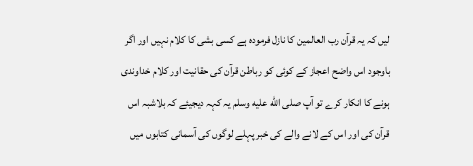لیں کہ یہ قرآن رب العالمین کا نازل فرمودہ ہے کسی بشی کا کلام نہیں اور اگر باوجود اس واضح اعجاز کے کوئی کو رباطن قرآن کی حقانیت اور کلام خداوندی ہونے کا انکار کرے تو آپ صلى الله عليه وسلم یہ کہہ دیجیئے کہ بلاشبہ اس قرآن کی اور اس کے لانے والے کی خبر پہلے لوگوں کی آسمانی کتابوں میں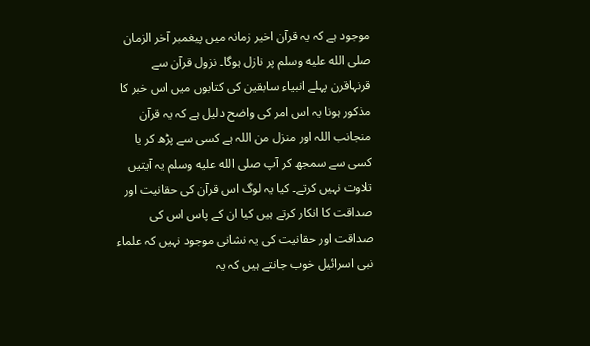موجود ہے کہ یہ قرآن اخیر زمانہ میں پیغمبر آخر الزمان صلى الله عليه وسلم پر نازل ہوگا۔ نزول قرآن سے قرنہاقرن پہلے انبیاء سابقین کی کتابوں میں اس خبر کا مذکور ہونا یہ اس امر کی واضح دلیل ہے کہ یہ قرآن منجانب اللہ اور منزل من اللہ ہے کسی سے پڑھ کر یا کسی سے سمجھ کر آپ صلى الله عليه وسلم یہ آیتیں تلاوت نہیں کرتے۔ کیا یہ لوگ اس قرآن کی حقانیت اور صداقت کا انکار کرتے ہیں کیا ان کے پاس اس کی صداقت اور حقانیت کی یہ نشانی موجود نہیں کہ علماء نبی اسرائیل خوب جانتے ہیں کہ یہ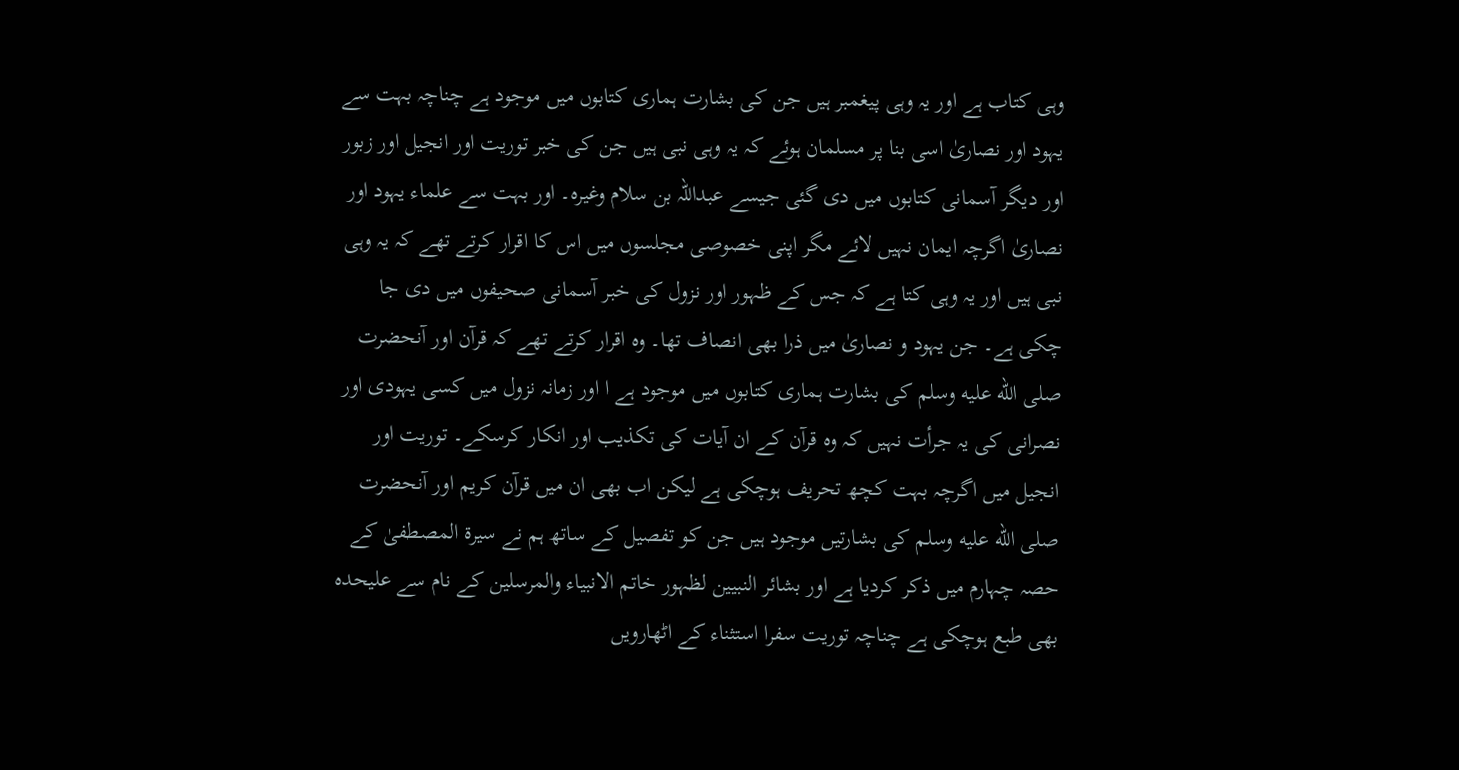وہی کتاب ہے اور یہ وہی پیغمبر ہیں جن کی بشارت ہماری کتابوں میں موجود ہے چناچہ بہت سے یہود اور نصاریٰ اسی بنا پر مسلمان ہوئے کہ یہ وہی نبی ہیں جن کی خبر توریت اور انجیل اور زبور اور دیگر آسمانی کتابوں میں دی گئی جیسے عبداللہ بن سلام وغیرہ۔ اور بہت سے علماء یہود اور نصاریٰ اگرچہ ایمان نہیں لائے مگر اپنی خصوصی مجلسوں میں اس کا اقرار کرتے تھے کہ یہ وہی نبی ہیں اور یہ وہی کتا ہے کہ جس کے ظہور اور نزول کی خبر آسمانی صحیفوں میں دی جا چکی ہے۔ جن یہود و نصاریٰ میں ذرا بھی انصاف تھا۔ وہ اقرار کرتے تھے کہ قرآن اور آنحضرت صلى الله عليه وسلم کی بشارت ہماری کتابوں میں موجود ہے ا اور زمانہ نزول میں کسی یہودی اور نصرانی کی یہ جرأت نہیں کہ وہ قرآن کے ان آیات کی تکذیب اور انکار کرسکے۔ توریت اور انجیل میں اگرچہ بہت کچھ تحریف ہوچکی ہے لیکن اب بھی ان میں قرآن کریم اور آنحضرت صلى الله عليه وسلم کی بشارتیں موجود ہیں جن کو تفصیل کے ساتھ ہم نے سیرۃ المصطفیٰ کے حصہ چہارم میں ذکر کردیا ہے اور بشائر النبیین لظہور خاتم الانبیاء والمرسلین کے نام سے علیحدہ بھی طبع ہوچکی ہے چناچہ توریت سفرا استثناء کے اٹھارویں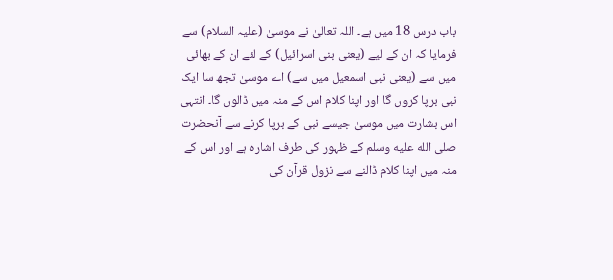باب درس 18 میں ہے۔ اللہ تعالیٰ نے موسیٰ (علیہ السلام) سے فرمایا کہ ان کے لیے (یعنی بنی اسرائیل) کے لئے ان کے بھائی میں سے (یعنی نبی اسمعیل میں سے) اے موسیٰ تجھ سا ایک نبی برپا کروں گا اور اپنا کلام اس کے منہ میں ڈالوں گا۔ انتہی اس بشارت میں موسیٰ جیسے نبی کے برپا کرنے سے آنحضرت صلى الله عليه وسلم کے ظہور کی طرف اشارہ ہے اور اس کے منہ میں اپنا کلام ڈالنے سے نزول قرآن کی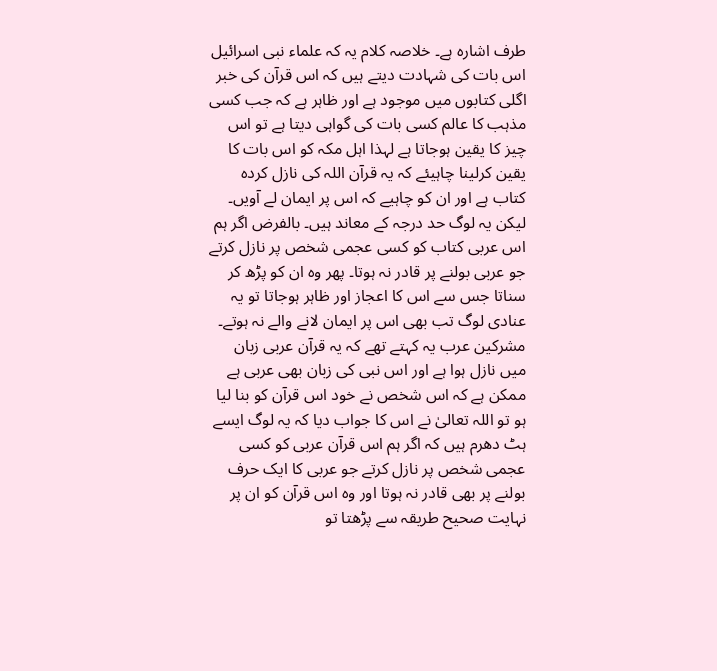طرف اشارہ ہے۔ خلاصہ کلام یہ کہ علماء نبی اسرائیل اس بات کی شہادت دیتے ہیں کہ اس قرآن کی خبر اگلی کتابوں میں موجود ہے اور ظاہر ہے کہ جب کسی مذہب کا عالم کسی بات کی گواہی دیتا ہے تو اس چیز کا یقین ہوجاتا ہے لہذا اہل مکہ کو اس بات کا یقین کرلینا چاہیئے کہ یہ قرآن اللہ کی نازل کردہ کتاب ہے اور ان کو چاہیے کہ اس پر ایمان لے آویں۔ لیکن یہ لوگ حد درجہ کے معاند ہیں۔ بالفرض اگر ہم اس عربی کتاب کو کسی عجمی شخص پر نازل کرتے جو عربی بولنے پر قادر نہ ہوتا۔ پھر وہ ان کو پڑھ کر سناتا جس سے اس کا اعجاز اور ظاہر ہوجاتا تو یہ عنادی لوگ تب بھی اس پر ایمان لانے والے نہ ہوتے۔ مشرکین عرب یہ کہتے تھے کہ یہ قرآن عربی زبان میں نازل ہوا ہے اور اس نبی کی زبان بھی عربی ہے ممکن ہے کہ اس شخص نے خود اس قرآن کو بنا لیا ہو تو اللہ تعالیٰ نے اس کا جواب دیا کہ یہ لوگ ایسے ہٹ دھرم ہیں کہ اگر ہم اس قرآن عربی کو کسی عجمی شخص پر نازل کرتے جو عربی کا ایک حرف بولنے پر بھی قادر نہ ہوتا اور وہ اس قرآن کو ان پر نہایت صحیح طریقہ سے پڑھتا تو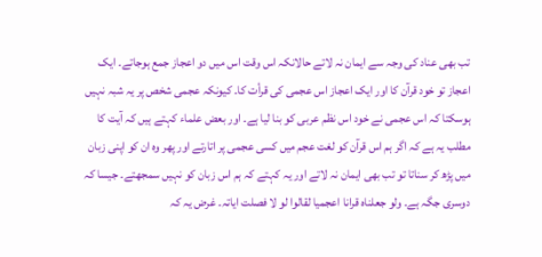تب بھی عناد کی وجہ سے ایمان نہ لاتے حالانکہ اس وقت اس میں دو اعجاز جمع ہوجاتے۔ ایک اعجاز تو خود قرآن کا اور ایک اعجاز اس عجمی کی قرأت کا۔ کیونکہ عجمی شخص پر یہ شبہ نہیں ہوسکتا کہ اس عجمی نے خود اس نظم عربی کو بنا لیا ہے۔ اور بعض علماء کہتے ہیں کہ آیت کا مطلب یہ ہے کہ اگر ہم اس قرآن کو لغت عجم میں کسی عجمی پر اتارتے اور پھر وہ ان کو اپنی زبان میں پڑھ کر سناتا تو تب بھی ایمان نہ لاتے اور یہ کہتے کہ ہم اس زبان کو نہیں سمجھتے۔ جیسا کہ دوسری جگہ ہے۔ ولو جعلناہ قرانا اعجمیا لقالوا لو لا فصلت ایاتہ۔ غرض یہ کہ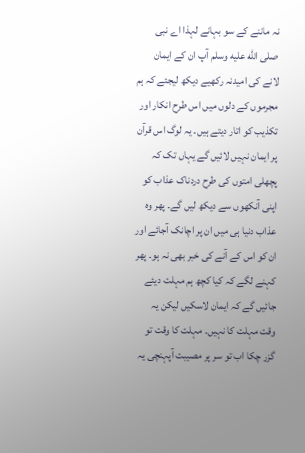نہ ماننے کے سو بہانے لہذا اے نبی صلى الله عليه وسلم آپ ان کے ایمان لانے کی امیدنہ رکھیے دیکھ لیجئے کہ ہم مجرموں کے دلوں میں اس طرح انکار اور تکذیب کو اتار دیتے ہیں۔ یہ لوگ اس قرآن پر ایمان نہیں لائیں گے یہاں تک کہ پچھلی امتوں کی طرح دردناک عذاب کو اپنی آنکھوں سے دیکھ لیں گے۔ پھر وہ عذاب دنیا ہی میں ان پر اچانک آجائے اور ان کو اس کے آنے کی خبر بھی نہ ہو۔ پھر کہنے لگے کہ کیا کچھ ہم مہلت دیئے جائیں گے کہ ایمان لاسکیں لیکن یہ وقت مہلت کا نہیں۔ مہلت کا وقت تو گزر چکا اب تو سر پر مصیبت آپہنچی یہ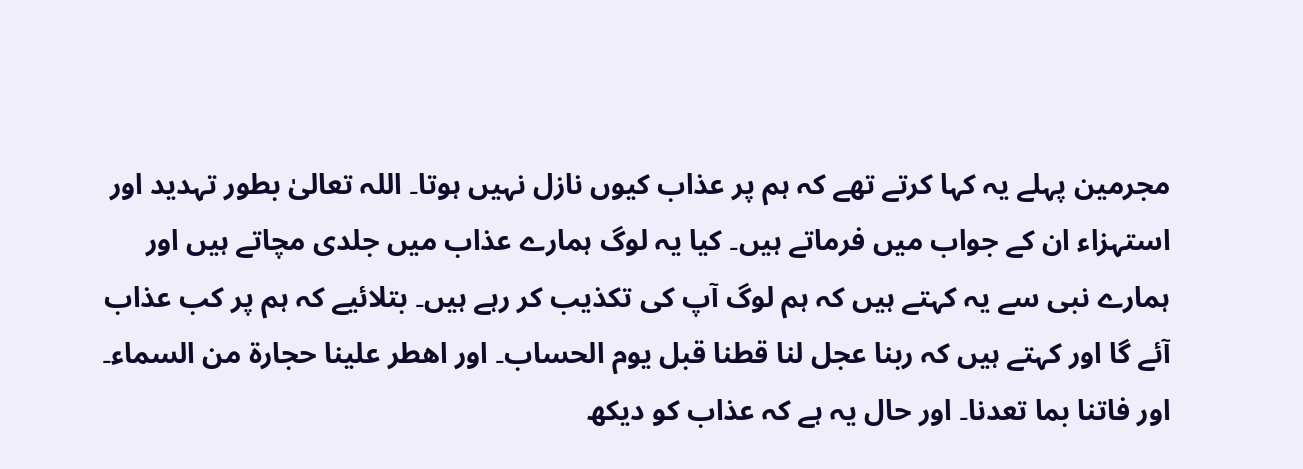مجرمین پہلے یہ کہا کرتے تھے کہ ہم پر عذاب کیوں نازل نہیں ہوتا۔ اللہ تعالیٰ بطور تہدید اور استہزاء ان کے جواب میں فرماتے ہیں۔ کیا یہ لوگ ہمارے عذاب میں جلدی مچاتے ہیں اور ہمارے نبی سے یہ کہتے ہیں کہ ہم لوگ آپ کی تکذیب کر رہے ہیں۔ بتلائیے کہ ہم پر کب عذاب آئے گا اور کہتے ہیں کہ ربنا عجل لنا قطنا قبل یوم الحساب۔ اور اھطر علینا حجارۃ من السماء۔ اور فاتنا بما تعدنا۔ اور حال یہ ہے کہ عذاب کو دیکھ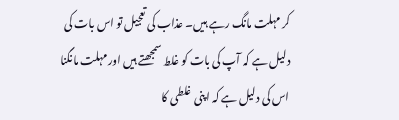کر مہلت مانگ رہے ہیں۔ عذاب کی تعجیل تو اس بات کی دلیل ہے کہ آپ کی بات کو غلط سمجھتے ہیں اور مہلت مانگنا اس کی دلیل ہے کہ اپنی غلطی کا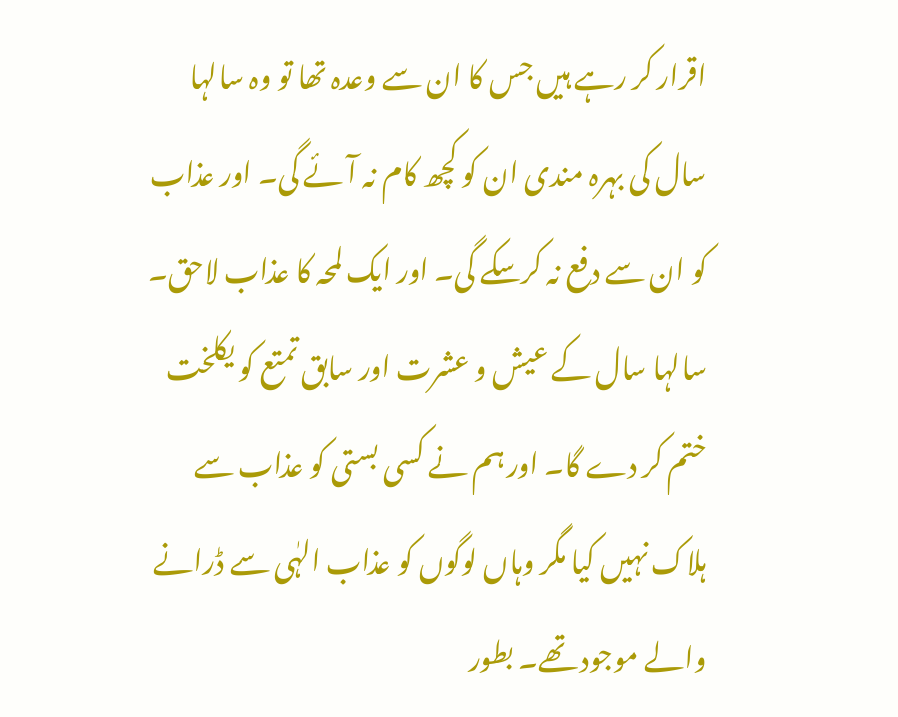اقرار کر رہے ہیں جس کا ان سے وعدہ تھا تو وہ سالہا سال کی بہرہ مندی ان کو کچھ کام نہ آئے گی۔ اور عذاب کو ان سے دفع نہ کرسکے گی۔ اور ایک لمحہ کا عذاب لاحق۔ سالہا سال کے عیش و عشرت اور سابق تمتع کو یکلخت ختم کر دے گا۔ اور ہم نے کسی بستی کو عذاب سے ہلاک نہیں کیا مگر وہاں لوگوں کو عذاب الہٰی سے ڈرانے والے موجود تھے۔ بطور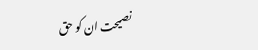نصیحت ان کو حق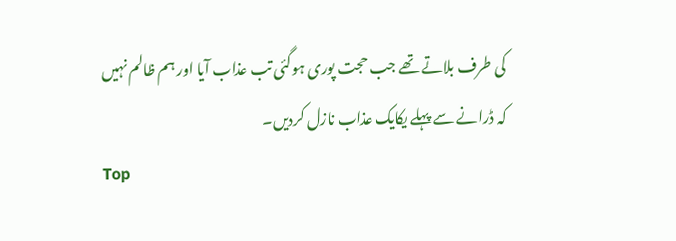کی طرف بلاتے تھے جب حجت پوری ہوگئی تب عذاب آیا اور ہم ظالم نہیں کہ ڈرانے سے پہلے یکایک عذاب نازل کردیں۔
Top